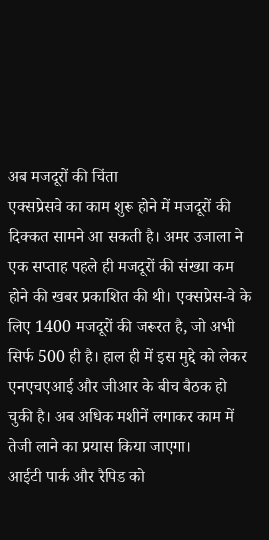अब मजदूरों की चिंता
एक्सप्रेसवे का काम शुरू होने में मजदूरों की दिक्कत सामने आ सकती है। अमर उजाला ने एक सप्ताह पहले ही मजदूरों की संख्या कम होने की खबर प्रकाशित की थी। एक्सप्रेस-वे के लिए 1400 मजदूरों की जरूरत है, जो अभी सिर्फ 500 ही है। हाल ही में इस मुद्दे को लेकर एनएचएआई और जीआर के बीच बैठक हो चुकी है। अब अधिक मशीनें लगाकर काम में तेजी लाने का प्रयास किया जाएगा।
आईटी पार्क और रैपिड को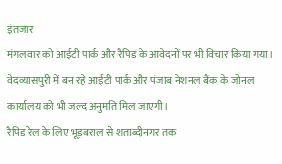इंतजार
मंगलवार को आईटी पार्क और रैपिड के आवेदनों पर भी विचार किया गया। वेदव्यासपुरी में बन रहे आईटी पार्क और पंजाब नेशनल बैंक के जोनल कार्यालय को भी जल्द अनुमति मिल जाएगी।
रैपिड रेल के लिए भूड़बराल से शताब्दीनगर तक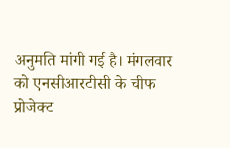अनुमति मांगी गई है। मंगलवार को एनसीआरटीसी के चीफ प्रोजेक्ट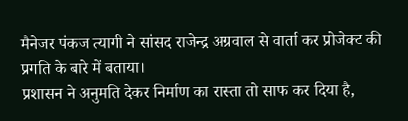मैनेजर पंकज त्यागी ने सांसद राजेन्द्र अग्रवाल से वार्ता कर प्रोजेक्ट की प्रगति के बारे में बताया।
प्रशासन ने अनुमति देकर निर्माण का रास्ता तो साफ कर दिया है,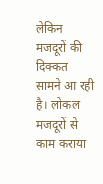लेकिन मजदूरों की दिक्कत सामने आ रही है। लोकल मजदूरों से काम कराया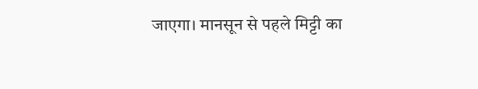जाएगा। मानसून से पहले मिट्टी का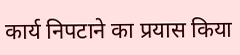कार्य निपटाने का प्रयास किया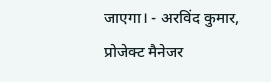जाएगा। - अरविंद कुमार, प्रोजेक्ट मैनेजर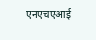एनएचएआई